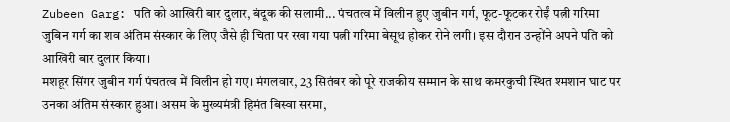Zubeen Garg: पति को आखिरी बार दुलार, बंदूक की सलामी... पंचतत्व में विलीन हुए जुबीन गर्ग, फूट-फूटकर रोईं पत्नी गरिमा
जुबिन गर्ग का शव अंतिम संस्कार के लिए जैसे ही चिता पर रखा गया पत्नी गरिमा बेसूध होकर रोने लगी। इस दौरान उन्होंने अपने पति को आखिरी बार दुलार किया।
मशहूर सिंगर जुबीन गर्ग पंचतत्व में विलीन हो गए। मंगलवार, 23 सितंबर को पूरे राजकीय सम्मान के साथ कमरकुची स्थित श्मशान घाट पर उनका अंतिम संस्कार हुआ। असम के मुख्यमंत्री हिमंत बिस्वा सरमा,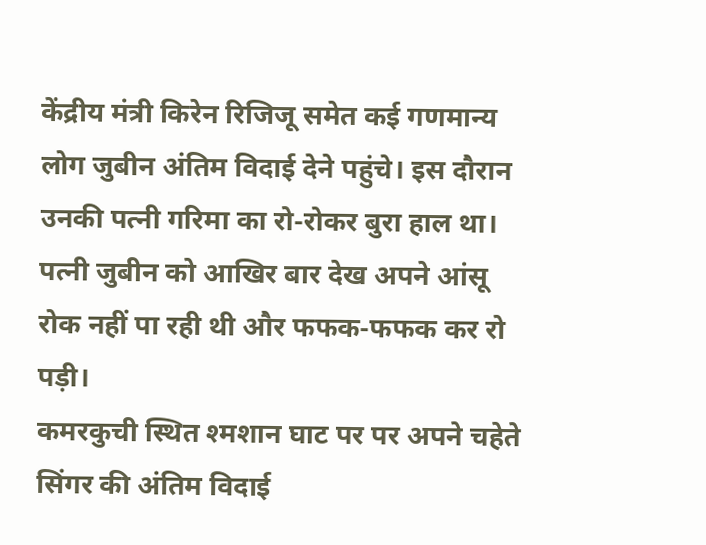केंद्रीय मंत्री किरेन रिजिजू समेत कई गणमान्य लोग जुबीन अंतिम विदाई देने पहुंचे। इस दौरान उनकी पत्नी गरिमा का रो-रोकर बुरा हाल था। पत्नी जुबीन को आखिर बार देख अपने आंसू रोक नहीं पा रही थी और फफक-फफक कर रो पड़ी।
कमरकुची स्थित श्मशान घाट पर पर अपने चहेते सिंगर की अंतिम विदाई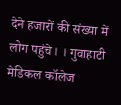देने हजारों की संख्या में लोग पहुंचे। । गुवाहाटी मेडिकल कॉलेज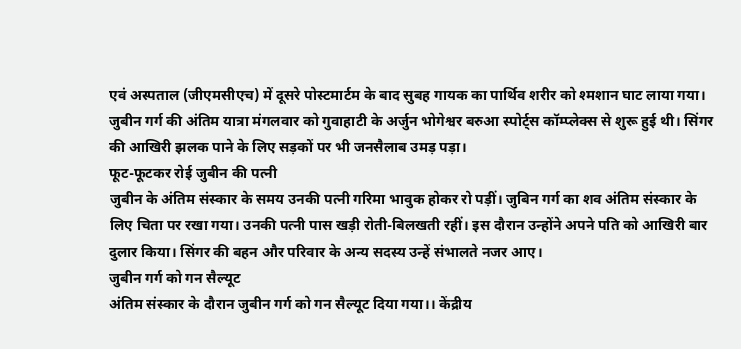एवं अस्पताल (जीएमसीएच) में दूसरे पोस्टमार्टम के बाद सुबह गायक का पार्थिव शरीर को श्मशान घाट लाया गया। जुबीन गर्ग की अंतिम यात्रा मंगलवार को गुवाहाटी के अर्जुन भोगेश्वर बरुआ स्पोर्ट्स कॉम्प्लेक्स से शुरू हुई थी। सिंगर की आखिरी झलक पाने के लिए सड़कों पर भी जनसैलाब उमड़ पड़ा।
फूट-फूटकर रोई जुबीन की पत्नी
जुबीन के अंतिम संस्कार के समय उनकी पत्नी गरिमा भावुक होकर रो पड़ीं। जुबिन गर्ग का शव अंतिम संस्कार के लिए चिता पर रखा गया। उनकी पत्नी पास खड़ी रोती-बिलखती रहीं। इस दौरान उन्होंने अपने पति को आखिरी बार दुलार किया। सिंगर की बहन और परिवार के अन्य सदस्य उन्हें संभालते नजर आए।
जुबीन गर्ग को गन सैल्यूट
अंतिम संस्कार के दौरान जुबीन गर्ग को गन सैल्यूट दिया गया।। केंद्रीय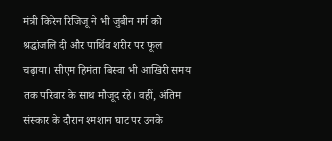मंत्री किरेन रिजिजू ने भी जुबीन गर्ग को श्रद्धांजलि दी और पार्थिव शरीर पर फूल चढ़ाया। सीएम हिमंता बिस्वा भी आखिरी समय तक परिवार के साथ मौजूद रहे। वहीं, अंतिम संस्कार के दौरान श्मशान घाट पर उनके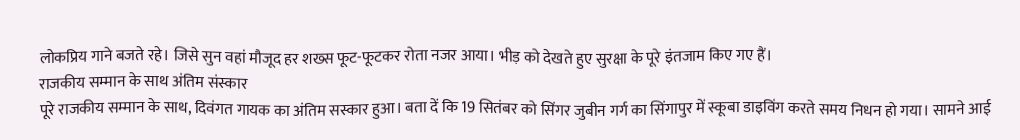लोकप्रिय गाने बजते रहे। जिसे सुन वहां मौजूद हर शख्स फूट-फूटकर रोता नजर आया। भीड़ को देखते हुए सुरक्षा के पूरे इंतजाम किए गए हैं।
राजकीय सम्मान के साथ अंतिम संस्कार
पूरे राजकीय सम्मान के साथ, दिवंगत गायक का अंतिम सस्कार हुआ। बता दें कि 19 सितंबर को सिंगर जुबीन गर्ग का सिंगापुर में स्कूबा डाइविंग करते समय निधन हो गया। सामने आई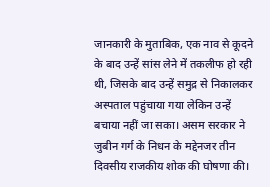जानकारी के मुताबिक, एक नाव से कूदने के बाद उन्हें सांस लेने में तकलीफ हो रही थी, जिसके बाद उन्हें समुद्र से निकालकर अस्पताल पहुंचाया गया लेकिन उन्हें बचाया नहीं जा सका। असम सरकार ने जुबीन गर्ग के निधन के मद्देनजर तीन दिवसीय राजकीय शोक की घोषणा की।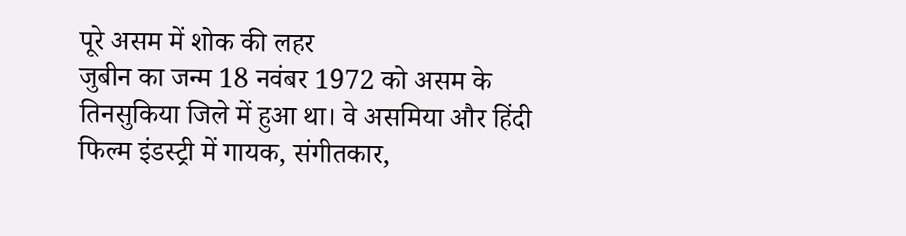पूरे असम में शोक की लहर
जुबीन का जन्म 18 नवंबर 1972 को असम के तिनसुकिया जिले में हुआ था। वे असमिया और हिंदी फिल्म इंडस्ट्री में गायक, संगीतकार,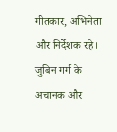गीतकार, अभिनेता और निर्देशक रहे। जुबिन गर्ग के अचानक और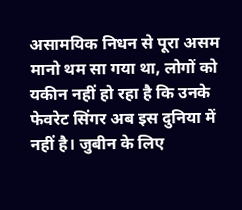असामयिक निधन से पूरा असम मानो थम सा गया था, लोगों को यकीन नहीं हो रहा है कि उनके फेवरेट सिंगर अब इस दुनिया में नहीं है। जुबीन के लिए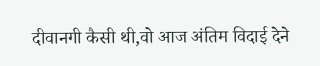दीवानगी कैसी थी,वो आज अंतिम विदाई देने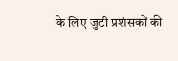के लिए जुटी प्रशंसकों की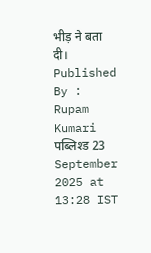भीड़ ने बता दी।
Published By : Rupam Kumari
पब्लिश्ड 23 September 2025 at 13:28 IST